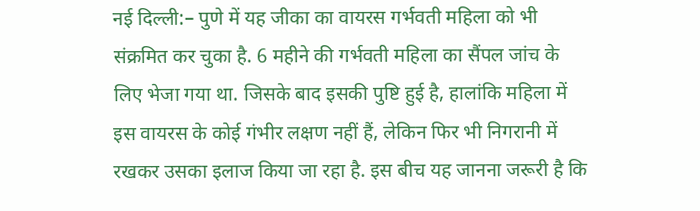नई दिल्ली:– पुणे में यह जीका का वायरस गर्भवती महिला को भी संक्रमित कर चुका है. 6 महीने की गर्भवती महिला का सैंपल जांच के लिए भेजा गया था. जिसके बाद इसकी पुष्टि हुई है, हालांकि महिला में इस वायरस के कोई गंभीर लक्षण नहीं हैं, लेकिन फिर भी निगरानी में रखकर उसका इलाज किया जा रहा है. इस बीच यह जानना जरूरी है कि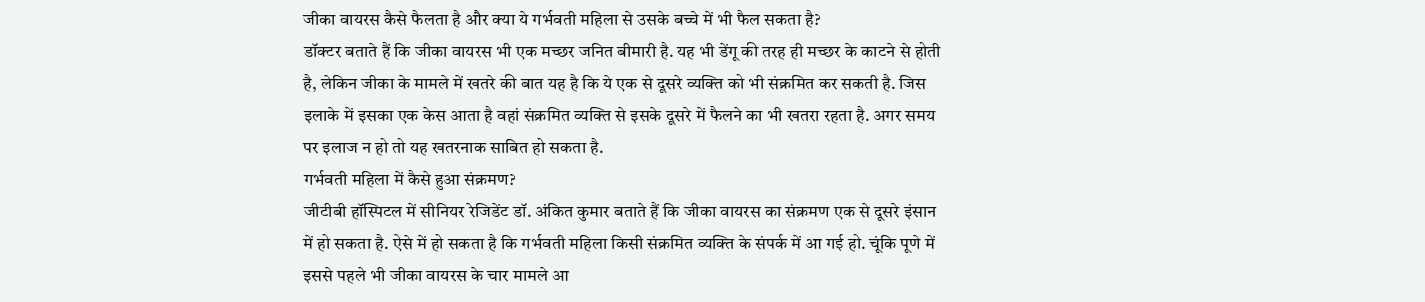जीका वायरस कैसे फैलता है और क्या ये गर्भवती महिला से उसके बच्चे में भी फैल सकता है?
डॉक्टर बताते हैं कि जीका वायरस भी एक मच्छर जनित बीमारी है. यह भी डेंगू की तरह ही मच्छर के काटने से होती है, लेकिन जीका के मामले में खतरे की बात यह है कि ये एक से दूसरे व्यक्ति को भी संक्रमित कर सकती है. जिस इलाके में इसका एक केस आता है वहां संक्रमित व्यक्ति से इसके दूसरे में फैलने का भी खतरा रहता है. अगर समय पर इलाज न हो तो यह खतरनाक साबित हो सकता है.
गर्भवती महिला में कैसे हुआ संक्रमण?
जीटीबी हॉस्पिटल में सीनियर रेजिडेंट डॉ. अंकित कुमार बताते हैं कि जीका वायरस का संक्रमण एक से दूसरे इंसान में हो सकता है. ऐसे में हो सकता है कि गर्भवती महिला किसी संक्रमित व्यक्ति के संपर्क में आ गई हो. चूंकि पूणे में इससे पहले भी जीका वायरस के चार मामले आ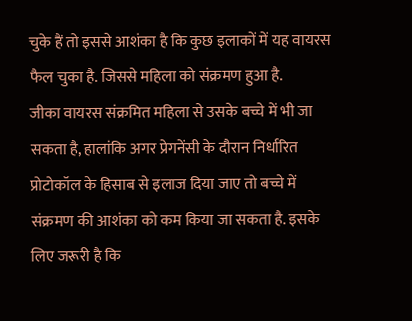चुके हैं तो इससे आशंका है कि कुछ इलाकों में यह वायरस फैल चुका है. जिससे महिला को संक्रमण हुआ है.
जीका वायरस संक्रमित महिला से उसके बच्चे में भी जा सकता है, हालांकि अगर प्रेगनेंसी के दौरान निर्धारित प्रोटोकॉल के हिसाब से इलाज दिया जाए तो बच्चे में संक्रमण की आशंका को कम किया जा सकता है. इसके लिए जरूरी है कि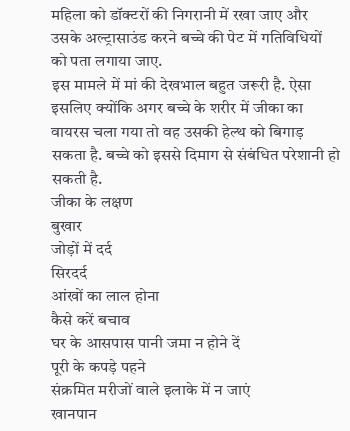महिला को डॉक्टरों की निगरानी में रखा जाए और उसके अल्ट्रासाउंड करने बच्चे की पेट में गतिविधियों को पता लगाया जाए.
इस मामले में मां की देखभाल बहुत जरूरी है. ऐसा इसलिए क्योंकि अगर बच्चे के शरीर में जीका का वायरस चला गया तो वह उसकी हेल्थ को बिगाड़ सकता है. बच्चे को इससे दिमाग से संबंधित परेशानी हो सकती है.
जीका के लक्षण
बुखार
जोड़ों में दर्द
सिरदर्द
आंखों का लाल होना
कैसे करें बचाव
घर के आसपास पानी जमा न होने दें
पूरी के कपड़े पहने
संक्रमित मरीजों वाले इलाके में न जाएं
खानपान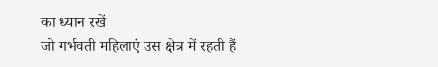का ध्यान रखें
जो गर्भवती महिलाएं उस क्षेत्र में रहती हैं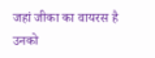जहां जीका का वायरस है उनको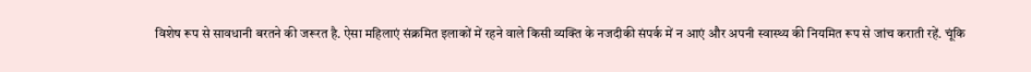विशेष रूप से सावधानी बरतने की जरूरत है. ऐसा महिलाएं संक्रमित इलाकों में रहने वाले किसी व्यक्ति के नजदीकी संपर्क में न आएं और अपनी स्वास्थ्य की नियमित रूप से जांच कराती रहें. चूंकि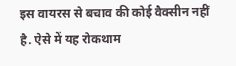इस वायरस से बचाव की कोई वैक्सीन नहीं है. ऐसे में यह रोकथाम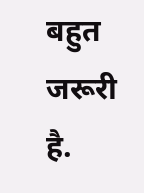बहुत जरूरी है.